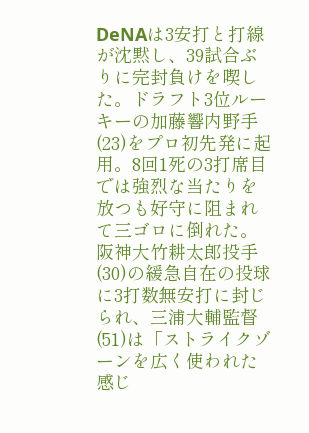DeNAは3安打と打線が沈黙し、39試合ぶりに完封負けを喫した。ドラフト3位ルーキーの加藤響内野手(23)をプロ初先発に起用。8回1死の3打席目では強烈な当たりを放つも好守に阻まれて三ゴロに倒れた。阪神大竹耕太郎投手(30)の緩急自在の投球に3打数無安打に封じられ、三浦大輔監督(51)は「ストライクゾーンを広く使われた感じ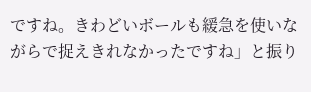ですね。きわどいボールも緩急を使いながらで捉えきれなかったですね」と振り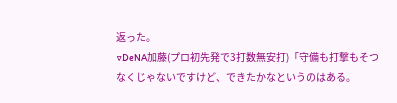返った。
▽DeNA加藤(プロ初先発で3打数無安打)「守備も打撃もそつなくじゃないですけど、できたかなというのはある。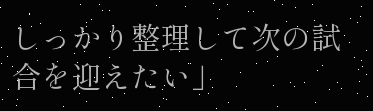しっかり整理して次の試合を迎えたい」